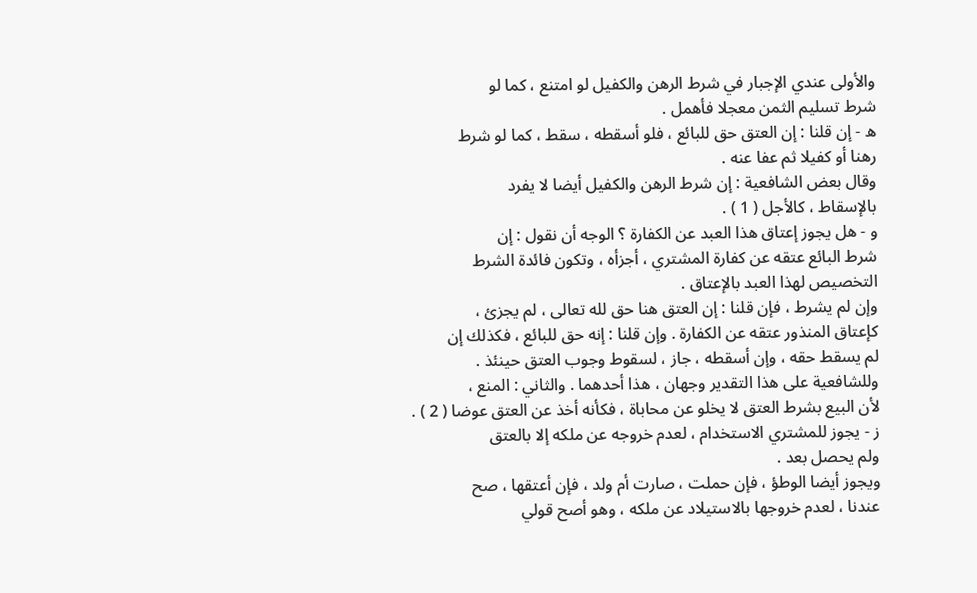والأولى عندي الإجبار في شرط الرهن والكفيل لو امتنع ، كما لو
شرط تسليم الثمن معجلا فأهمل .
ه - إن قلنا : إن العتق حق للبائع ، فلو أسقطه ، سقط ، كما لو شرط
رهنا أو كفيلا ثم عفا عنه .
وقال بعض الشافعية : إن شرط الرهن والكفيل أيضا لا يفرد
بالإسقاط ، كالأجل ( 1 ) .
و - هل يجوز إعتاق هذا العبد عن الكفارة ؟ الوجه أن نقول : إن
شرط البائع عتقه عن كفارة المشتري ، أجزأه ، وتكون فائدة الشرط
التخصيص لهذا العبد بالإعتاق .
وإن لم يشرط ، فإن قلنا : إن العتق هنا حق لله تعالى ، لم يجزئ ،
كإعتاق المنذور عتقه عن الكفارة . وإن قلنا : إنه حق للبائع ، فكذلك إن
لم يسقط حقه ، وإن أسقطه ، جاز ، لسقوط وجوب العتق حينئذ .
وللشافعية على هذا التقدير وجهان ، هذا أحدهما . والثاني : المنع ،
لأن البيع بشرط العتق لا يخلو عن محاباة ، فكأنه أخذ عن العتق عوضا ( 2 ) .
ز - يجوز للمشتري الاستخدام ، لعدم خروجه عن ملكه إلا بالعتق
ولم يحصل بعد .
ويجوز أيضا الوطؤ ، فإن حملت ، صارت أم ولد ، فإن أعتقها ، صح
عندنا ، لعدم خروجها بالاستيلاد عن ملكه ، وهو أصح قولي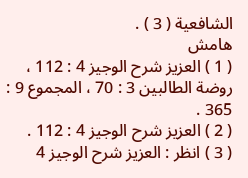الشافعية ( 3 ) .
هامش
( 1 ) العزيز شرح الوجيز 4 : 112 ، روضة الطالبين 3 : 70 ، المجموع 9 : 365 .
( 2 ) العزيز شرح الوجيز 4 : 112 .
( 3 ) انظر : العزيز شرح الوجيز 4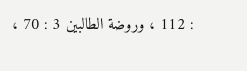: 112 ، وروضة الطالبين 3 : 70 ،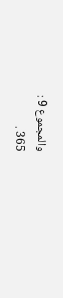والمجموع 9 :
365 .